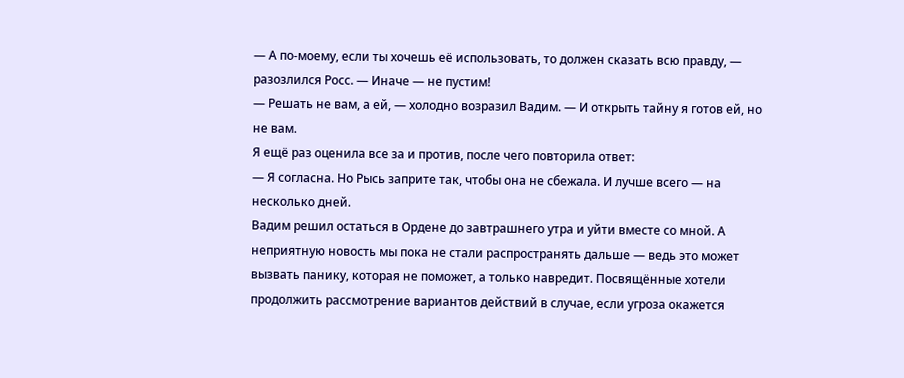— А по-моему, если ты хочешь её использовать, то должен сказать всю правду, — разозлился Росс. — Иначе — не пустим!
— Решать не вам, а ей, — холодно возразил Вадим. — И открыть тайну я готов ей, но не вам.
Я ещё раз оценила все за и против, после чего повторила ответ:
— Я согласна. Но Рысь заприте так, чтобы она не сбежала. И лучше всего — на несколько дней.
Вадим решил остаться в Ордене до завтрашнего утра и уйти вместе со мной. А неприятную новость мы пока не стали распространять дальше — ведь это может вызвать панику, которая не поможет, а только навредит. Посвящённые хотели продолжить рассмотрение вариантов действий в случае, если угроза окажется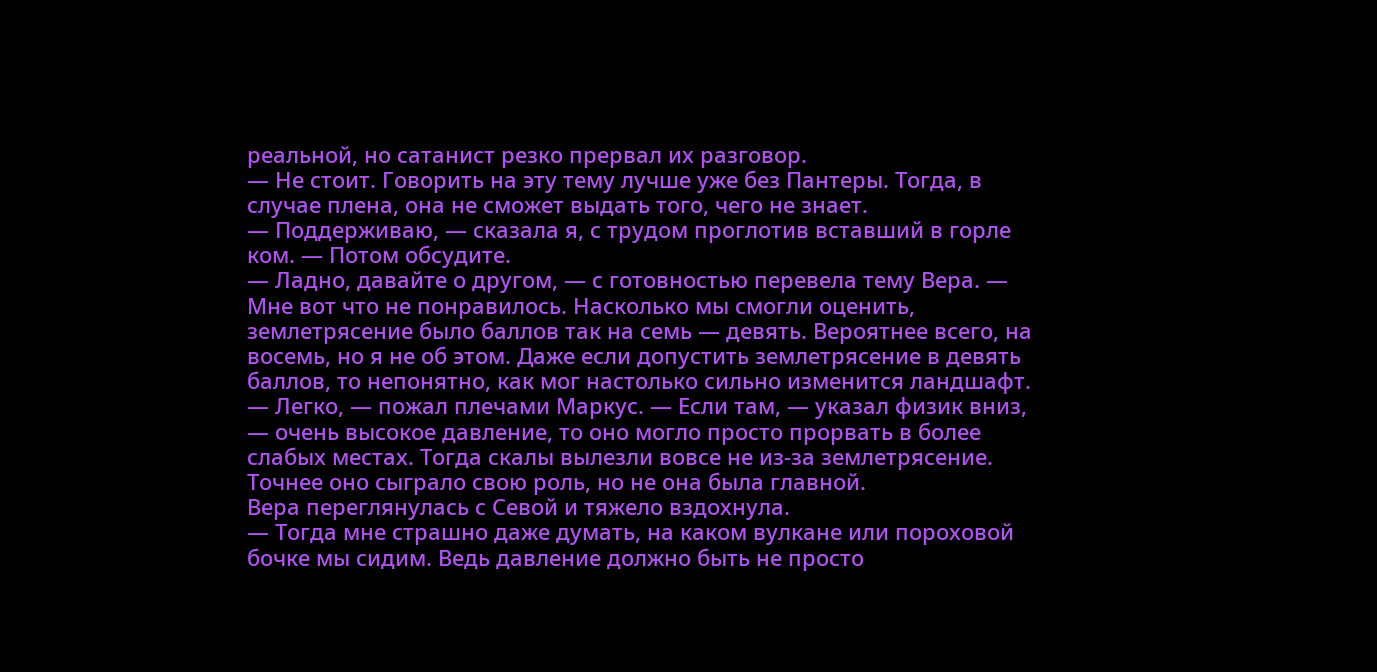реальной, но сатанист резко прервал их разговор.
— Не стоит. Говорить на эту тему лучше уже без Пантеры. Тогда, в случае плена, она не сможет выдать того, чего не знает.
— Поддерживаю, — сказала я, с трудом проглотив вставший в горле ком. — Потом обсудите.
— Ладно, давайте о другом, — с готовностью перевела тему Вера. — Мне вот что не понравилось. Насколько мы смогли оценить, землетрясение было баллов так на семь — девять. Вероятнее всего, на восемь, но я не об этом. Даже если допустить землетрясение в девять баллов, то непонятно, как мог настолько сильно изменится ландшафт.
— Легко, — пожал плечами Маркус. — Если там, — указал физик вниз, — очень высокое давление, то оно могло просто прорвать в более слабых местах. Тогда скалы вылезли вовсе не из-за землетрясение. Точнее оно сыграло свою роль, но не она была главной.
Вера переглянулась с Севой и тяжело вздохнула.
— Тогда мне страшно даже думать, на каком вулкане или пороховой бочке мы сидим. Ведь давление должно быть не просто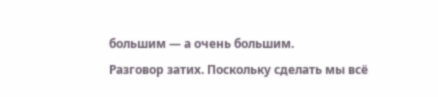большим — а очень большим.
Разговор затих. Поскольку сделать мы всё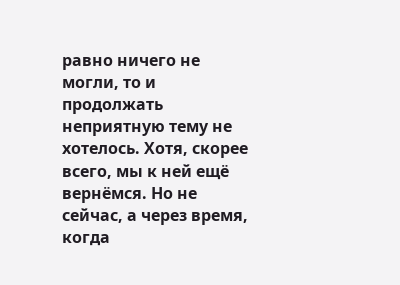равно ничего не могли, то и продолжать неприятную тему не хотелось. Хотя, скорее всего, мы к ней ещё вернёмся. Но не сейчас, а через время, когда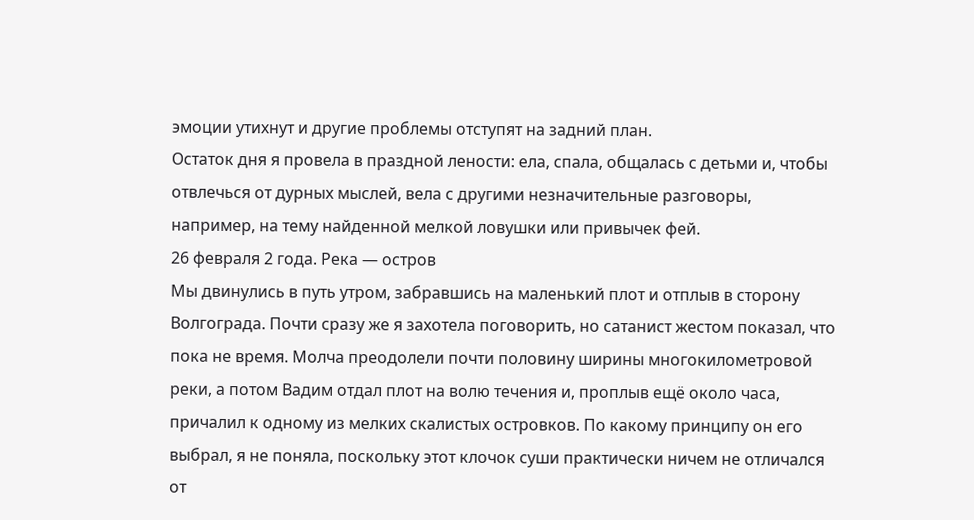эмоции утихнут и другие проблемы отступят на задний план.
Остаток дня я провела в праздной лености: ела, спала, общалась с детьми и, чтобы отвлечься от дурных мыслей, вела с другими незначительные разговоры, например, на тему найденной мелкой ловушки или привычек фей.
26 февраля 2 года. Река — остров
Мы двинулись в путь утром, забравшись на маленький плот и отплыв в сторону Волгограда. Почти сразу же я захотела поговорить, но сатанист жестом показал, что пока не время. Молча преодолели почти половину ширины многокилометровой реки, а потом Вадим отдал плот на волю течения и, проплыв ещё около часа, причалил к одному из мелких скалистых островков. По какому принципу он его выбрал, я не поняла, поскольку этот клочок суши практически ничем не отличался от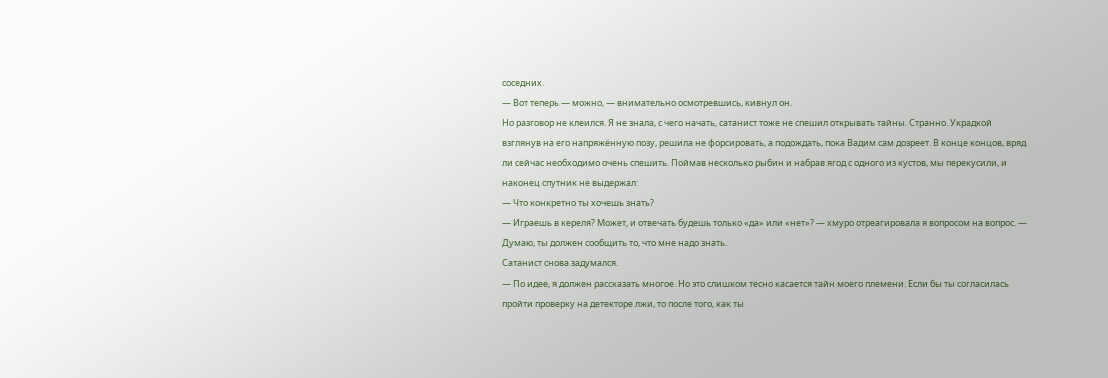соседних.
— Вот теперь — можно, — внимательно осмотревшись, кивнул он.
Но разговор не клеился. Я не знала, с чего начать, сатанист тоже не спешил открывать тайны. Странно. Украдкой взглянув на его напряжённую позу, решила не форсировать, а подождать, пока Вадим сам дозреет. В конце концов, вряд ли сейчас необходимо очень спешить. Поймав несколько рыбин и набрав ягод с одного из кустов, мы перекусили, и наконец спутник не выдержал:
— Что конкретно ты хочешь знать?
— Играешь в кереля? Может, и отвечать будешь только «да» или «нет»? — хмуро отреагировала я вопросом на вопрос. — Думаю, ты должен сообщить то, что мне надо знать.
Сатанист снова задумался.
— По идее, я должен рассказать многое. Но это слишком тесно касается тайн моего племени. Если бы ты согласилась пройти проверку на детекторе лжи, то после того, как ты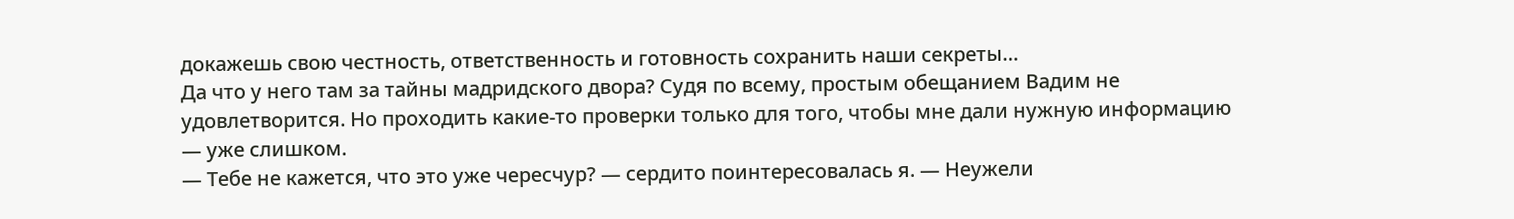докажешь свою честность, ответственность и готовность сохранить наши секреты…
Да что у него там за тайны мадридского двора? Судя по всему, простым обещанием Вадим не удовлетворится. Но проходить какие-то проверки только для того, чтобы мне дали нужную информацию — уже слишком.
— Тебе не кажется, что это уже чересчур? — сердито поинтересовалась я. — Неужели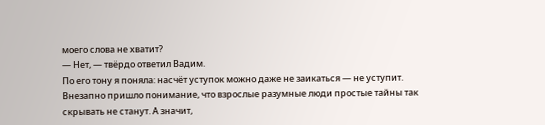моего слова не хватит?
— Нет, — твёрдо ответил Вадим.
По его тону я поняла: насчёт уступок можно даже не заикаться — не уступит.
Внезапно пришло понимание, что взрослые разумные люди простые тайны так скрывать не станут. А значит,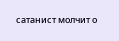сатанист молчит о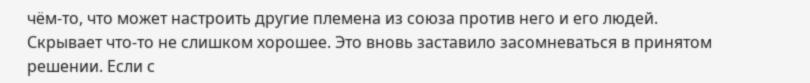чём-то, что может настроить другие племена из союза против него и его людей. Скрывает что-то не слишком хорошее. Это вновь заставило засомневаться в принятом решении. Если с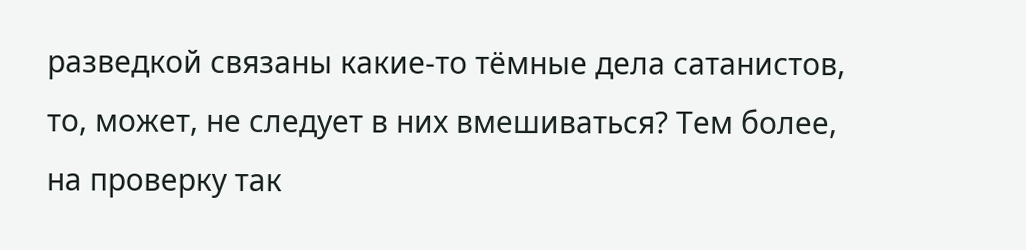разведкой связаны какие-то тёмные дела сатанистов, то, может, не следует в них вмешиваться? Тем более, на проверку так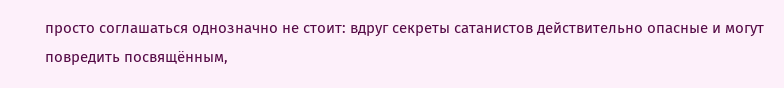просто соглашаться однозначно не стоит: вдруг секреты сатанистов действительно опасные и могут повредить посвящённым,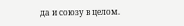да и союзу в целом.